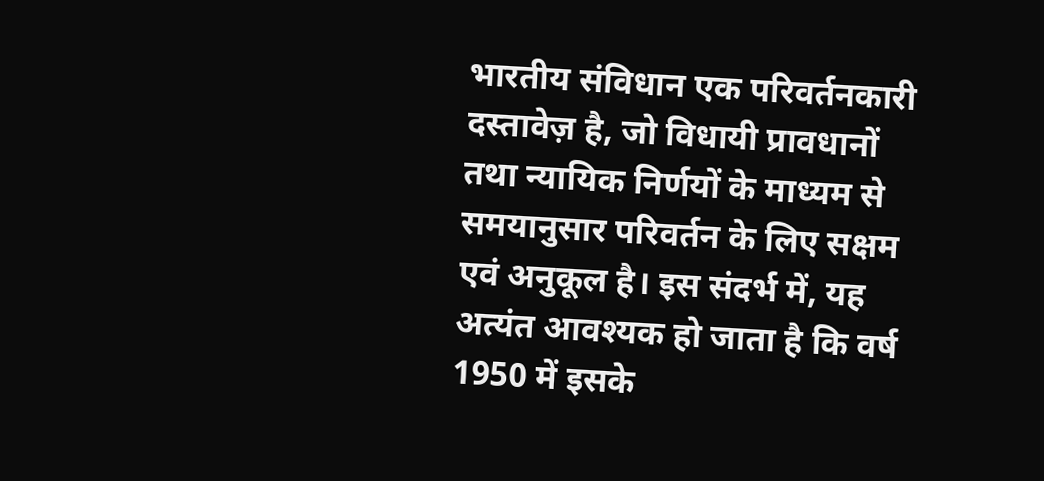भारतीय संविधान एक परिवर्तनकारी दस्तावेज़ है, जो विधायी प्रावधानों तथा न्यायिक निर्णयों के माध्यम से समयानुसार परिवर्तन के लिए सक्षम एवं अनुकूल है। इस संदर्भ में, यह अत्यंत आवश्यक हो जाता है कि वर्ष 1950 में इसके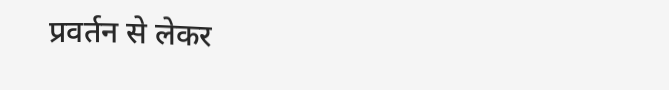प्रवर्तन से लेकर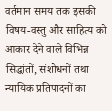वर्तमान समय तक इसकी विषय-वस्तु और साहित्य को आकार देने वाले विभिन्न सिद्धांतों, संशोधनों तथा न्यायिक प्रतिपादनों का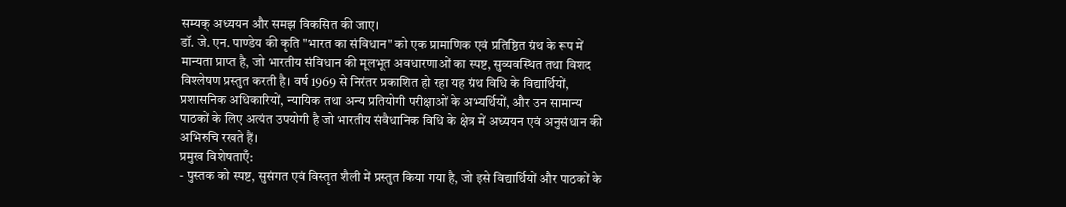सम्यक् अध्ययन और समझ विकसित की जाए।
डॉ. जे. एन. पाण्डेय की कृति "भारत का संविधान" को एक प्रामाणिक एवं प्रतिष्ठित ग्रंथ के रूप में मान्यता प्राप्त है, जो भारतीय संविधान की मूलभूत अवधारणाओं का स्पष्ट, सुव्यवस्थित तथा विशद विश्लेषण प्रस्तुत करती है। वर्ष 1969 से निरंतर प्रकाशित हो रहा यह ग्रंथ विधि के विद्यार्थियों, प्रशासनिक अधिकारियों, न्यायिक तथा अन्य प्रतियोगी परीक्षाओं के अभ्यर्थियों, और उन सामान्य पाठकों के लिए अत्यंत उपयोगी है जो भारतीय संवैधानिक विधि के क्षेत्र में अध्ययन एवं अनुसंधान की अभिरुचि रखते हैं।
प्रमुख विशेषताएँ:
- पुस्तक को स्पष्ट, सुसंगत एवं विस्तृत शैली में प्रस्तुत किया गया है, जो इसे विद्यार्थियों और पाठकों के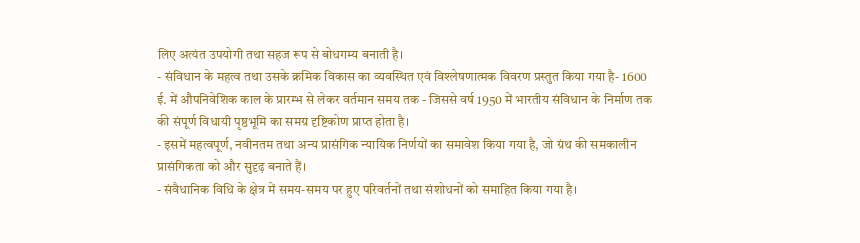लिए अत्यंत उपयोगी तथा सहज रूप से बोधगम्य बनाती है।
- संविधान के महत्व तथा उसके क्रमिक विकास का व्यवस्थित एवं विश्लेषणात्मक विवरण प्रस्तुत किया गया है- 1600 ई. में औपनिवेशिक काल के प्रारम्भ से लेकर वर्तमान समय तक - जिससे वर्ष 1950 में भारतीय संविधान के निर्माण तक की संपूर्ण विधायी पृष्ठभूमि का समग्र दृष्टिकोण प्राप्त होता है।
- इसमें महत्वपूर्ण, नवीनतम तथा अन्य प्रासंगिक न्यायिक निर्णयों का समावेश किया गया है, जो ग्रंथ की समकालीन प्रासंगिकता को और सुदृढ़ बनाते हैं।
- संवैधानिक विधि के क्षेत्र में समय-समय पर हुए परिवर्तनों तथा संशोधनों को समाहित किया गया है।